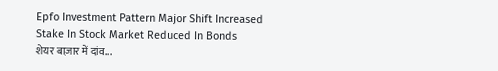Epfo Investment Pattern Major Shift Increased Stake In Stock Market Reduced In Bonds
शेयर बाज़ार में दांव...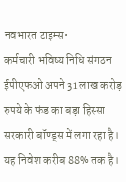नवभारत टाइम्स•
कर्मचारी भविष्य निधि संगठन ईपीएफओ अपने 31 लाख करोड़ रुपये के फंड का बड़ा हिस्सा सरकारी बॉण्ड्स में लगा रहा है। यह निवेश करीब 88% तक है।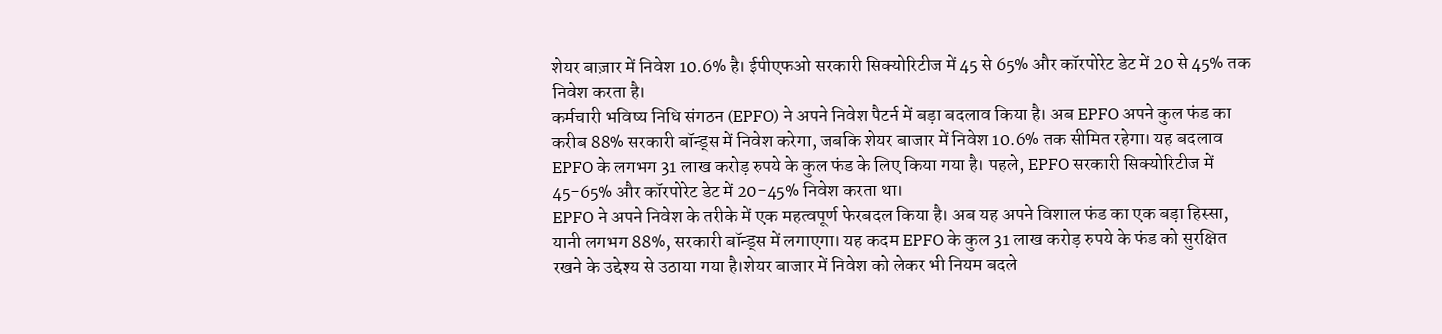शेयर बाज़ार में निवेश 10.6% है। ईपीएफओ सरकारी सिक्योरिटीज में 45 से 65% और कॉरपोरेट डेट में 20 से 45% तक निवेश करता है।
कर्मचारी भविष्य निधि संगठन (EPFO) ने अपने निवेश पैटर्न में बड़ा बदलाव किया है। अब EPFO अपने कुल फंड का करीब 88% सरकारी बॉन्ड्स में निवेश करेगा, जबकि शेयर बाजार में निवेश 10.6% तक सीमित रहेगा। यह बदलाव EPFO के लगभग 31 लाख करोड़ रुपये के कुल फंड के लिए किया गया है। पहले, EPFO सरकारी सिक्योरिटीज में 45-65% और कॉरपोरेट डेट में 20-45% निवेश करता था।
EPFO ने अपने निवेश के तरीके में एक महत्वपूर्ण फेरबदल किया है। अब यह अपने विशाल फंड का एक बड़ा हिस्सा, यानी लगभग 88%, सरकारी बॉन्ड्स में लगाएगा। यह कदम EPFO के कुल 31 लाख करोड़ रुपये के फंड को सुरक्षित रखने के उद्देश्य से उठाया गया है।शेयर बाजार में निवेश को लेकर भी नियम बदले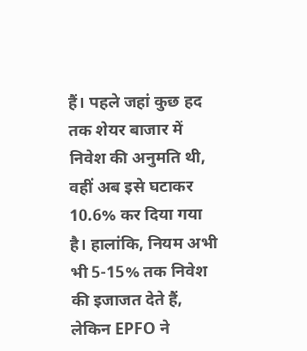हैं। पहले जहां कुछ हद तक शेयर बाजार में निवेश की अनुमति थी, वहीं अब इसे घटाकर 10.6% कर दिया गया है। हालांकि, नियम अभी भी 5-15% तक निवेश की इजाजत देते हैं, लेकिन EPFO ने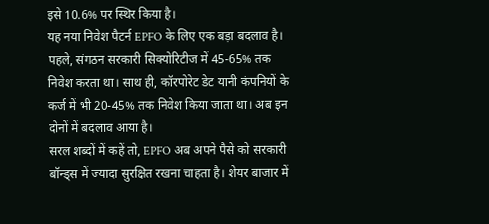इसे 10.6% पर स्थिर किया है।
यह नया निवेश पैटर्न EPFO के लिए एक बड़ा बदलाव है। पहले, संगठन सरकारी सिक्योरिटीज में 45-65% तक निवेश करता था। साथ ही, कॉरपोरेट डेट यानी कंपनियों के कर्ज में भी 20-45% तक निवेश किया जाता था। अब इन दोनों में बदलाव आया है।
सरल शब्दों में कहें तो, EPFO अब अपने पैसे को सरकारी बॉन्ड्स में ज्यादा सुरक्षित रखना चाहता है। शेयर बाजार में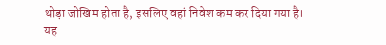थोड़ा जोखिम होता है, इसलिए वहां निवेश कम कर दिया गया है। यह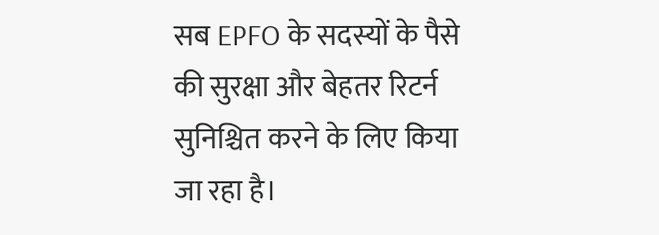सब EPFO के सदस्यों के पैसे की सुरक्षा और बेहतर रिटर्न सुनिश्चित करने के लिए किया जा रहा है।